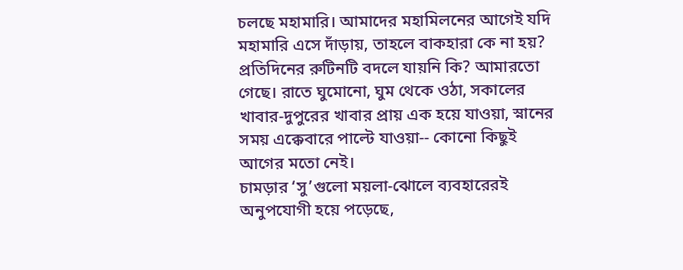চলছে মহামারি। আমাদের মহামিলনের আগেই যদি মহামারি এসে দাঁড়ায়, তাহলে বাকহারা কে না হয়? প্রতিদিনের রুটিনটি বদলে যায়নি কি? আমারতো গেছে। রাতে ঘুমোনো, ঘুম থেকে ওঠা, সকালের খাবার-দুপুরের খাবার প্রায় এক হয়ে যাওয়া, স্নানের সময় এক্কেবারে পাল্টে যাওয়া-- কোনো কিছুই আগের মতো নেই।
চামড়ার ‘সু’গুলো ময়লা-ঝোলে ব্যবহারেরই অনুপযোগী হয়ে পড়েছে,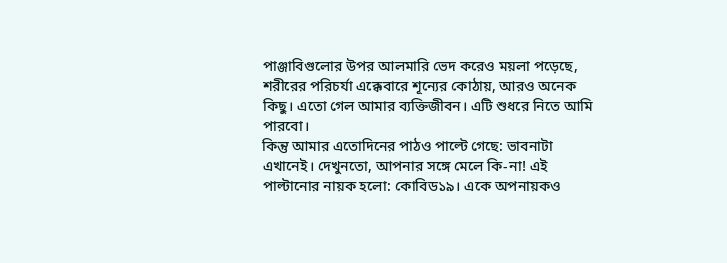পাঞ্জাবিগুলোর উপর আলমারি ভেদ করেও ময়লা পড়েছে, শরীরের পরিচর্যা এক্কেবারে শূন্যের কোঠায়, আরও অনেক কিছু। এতো গেল আমার ব্যক্তিজীবন। এটি শুধরে নিতে আমি পারবো।
কিন্তু আমার এতোদিনের পাঠও পাল্টে গেছে: ভাবনাটা এখানেই। দেখুনতো, আপনার সঙ্গে মেলে কি-না! এই পাল্টানোর নায়ক হলো: কোবিড১৯। একে অপনায়কও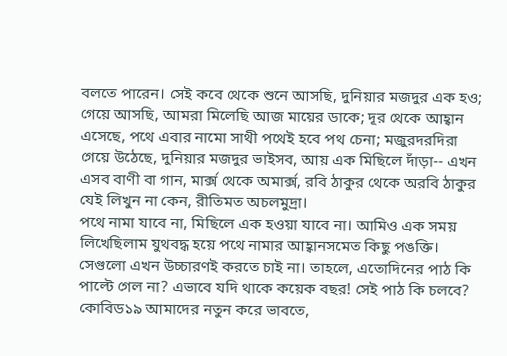বলতে পারেন। সেই কবে থেকে শুনে আসছি, দুনিয়ার মজদুর এক হও; গেয়ে আসছি, আমরা মিলেছি আজ মায়ের ডাকে; দূর থেকে আহ্বান এসেছে, পথে এবার নামো সাথী পথেই হবে পথ চেনা; মজুরদরদিরা গেয়ে উঠেছে, দুনিয়ার মজদুর ভাইসব, আয় এক মিছিলে দাঁড়া-- এখন এসব বাণী বা গান, মার্ক্স থেকে অমার্ক্স, রবি ঠাকুর থেকে অরবি ঠাকুর যেই লিখুন না কেন, রীতিমত অচলমুদ্রা।
পথে নামা যাবে না, মিছিলে এক হওয়া যাবে না। আমিও এক সময় লিখেছিলাম যুথবদ্ধ হয়ে পথে নামার আহ্বানসমেত কিছু পঙক্তি। সেগুলো এখন উচ্চারণই করতে চাই না। তাহলে, এতোদিনের পাঠ কি পাল্টে গেল না? এভাবে যদি থাকে কয়েক বছর! সেই পাঠ কি চলবে? কোবিড১৯ আমাদের নতুন করে ভাবতে,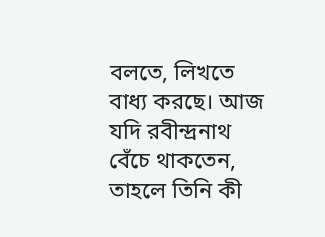বলতে, লিখতে বাধ্য করছে। আজ যদি রবীন্দ্রনাথ বেঁচে থাকতেন, তাহলে তিনি কী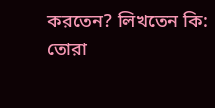করতেন? লিখতেন কি: তোরা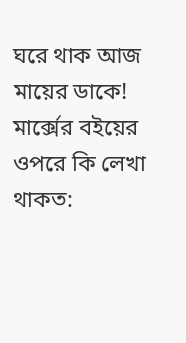ঘরে থাক আজ মায়ের ডাকে! মার্ক্সের বইয়ের ওপরে কি লেখা থাকত: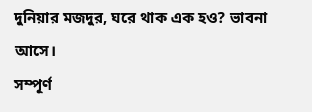দুনিয়ার মজদুর, ঘরে থাক এক হও? ভাবনা আসে।
সম্পূর্ণ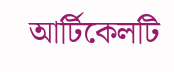আর্টিকেলটি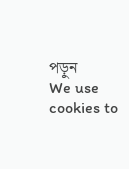পড়ুন
We use cookies to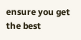ensure you get the best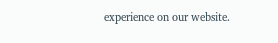experience on our website.